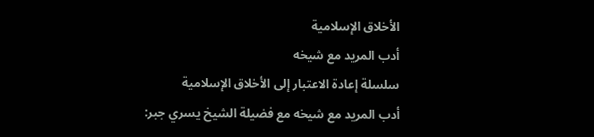الأخلاق الإسلامية
أدب المريد مع شيخه
سلسلة إعادة الاعتبار إلى الأخلاق الإسلامية
أدب المريد مع شيخه مع فضيلة الشيخ يسري جبر: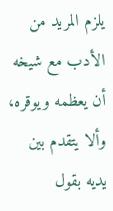يلزم المريد من الأدب مع شيخه أن يعظمه ويوقره، وألا يتقدم بين يديه بقول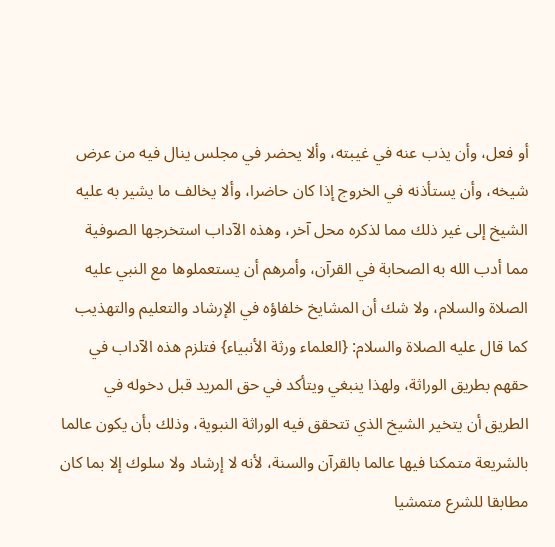أو فعل، وأن يذب عنه في غيبته، وألا يحضر في مجلس ينال فيه من عرض شيخه، وأن يستأذنه في الخروج إذا كان حاضرا، وألا يخالف ما يشير به عليه الشيخ إلى غير ذلك مما لذكره محل آخر، وهذه الآداب استخرجها الصوفية مما أدب الله به الصحابة في القرآن، وأمرهم أن يستعملوها مع النبي عليه الصلاة والسلام، ولا شك أن المشايخ خلفاؤه في الإرشاد والتعليم والتهذيب كما قال عليه الصلاة والسلام: {العلماء ورثة الأنبياء} فتلزم هذه الآداب في حقهم بطريق الوراثة، ولهذا ينبغي ويتأكد في حق المريد قبل دخوله في الطريق أن يتخير الشيخ الذي تتحقق فيه الوراثة النبوية، وذلك بأن يكون عالما بالشريعة متمكنا فيها عالما بالقرآن والسنة، لأنه لا إرشاد ولا سلوك إلا بما كان مطابقا للشرع متمشيا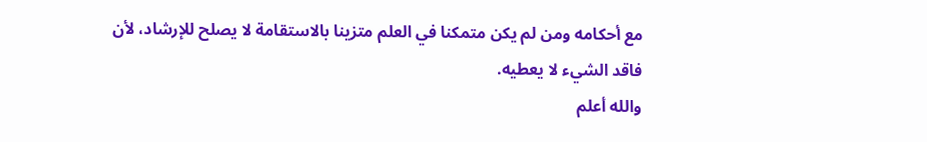مع أحكامه ومن لم يكن متمكنا في العلم متزينا بالاستقامة لا يصلح للإرشاد، لأن فاقد الشيء لا يعطيه.
والله أعلم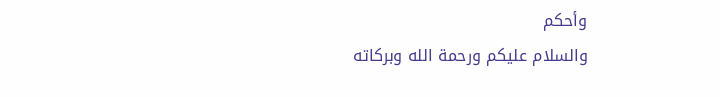وأحكم
والسلام عليكم ورحمة الله وبركاته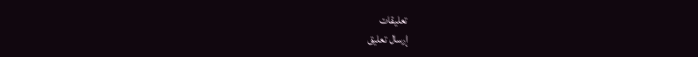تعليقات
إرسال تعليق